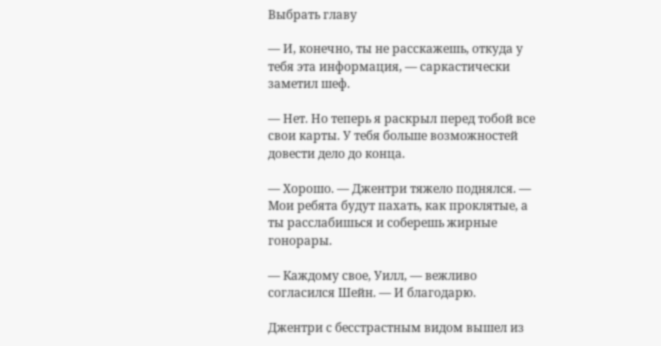Выбрать главу

— И, конечно, ты не расскажешь, откуда у тебя эта информация, — саркастически заметил шеф.

— Нет. Но теперь я раскрыл перед тобой все свои карты. У тебя больше возможностей довести дело до конца.

— Хорошо. — Джентри тяжело поднялся. — Мои ребята будут пахать, как проклятые, а ты расслабишься и соберешь жирные гонорары.

— Каждому свое, Уилл, — вежливо согласился Шейн. — И благодарю.

Джентри с бесстрастным видом вышел из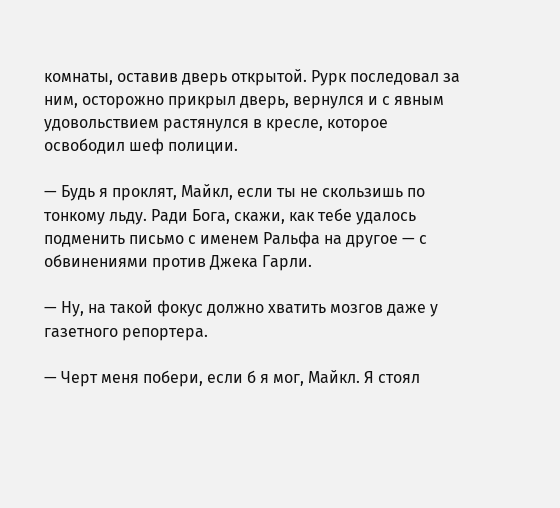комнаты, оставив дверь открытой. Рурк последовал за ним, осторожно прикрыл дверь, вернулся и с явным удовольствием растянулся в кресле, которое освободил шеф полиции.

— Будь я проклят, Майкл, если ты не скользишь по тонкому льду. Ради Бога, скажи, как тебе удалось подменить письмо с именем Ральфа на другое — с обвинениями против Джека Гарли.

— Ну, на такой фокус должно хватить мозгов даже у газетного репортера.

— Черт меня побери, если б я мог, Майкл. Я стоял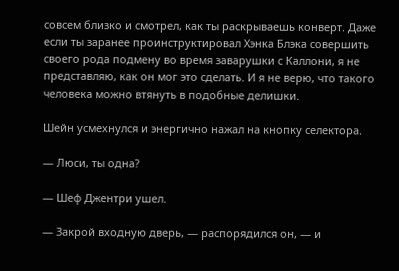совсем близко и смотрел, как ты раскрываешь конверт. Даже если ты заранее проинструктировал Хэнка Блэка совершить своего рода подмену во время заварушки с Каллони, я не представляю, как он мог это сделать. И я не верю, что такого человека можно втянуть в подобные делишки.

Шейн усмехнулся и энергично нажал на кнопку селектора.

— Люси, ты одна?

— Шеф Джентри ушел.

— Закрой входную дверь, — распорядился он, — и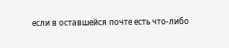если в оставшейся почте есть что-либо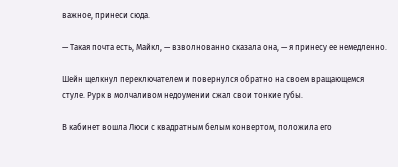важное, принеси сюда.

— Такая почта есть, Майкл, — взволнованно сказала она, — я принесу ее немедленно.

Шейн щелкнул переключателем и повернулся обратно на своем вращающемся стуле. Рурк в молчаливом недоумении сжал свои тонкие губы.

В кабинет вошла Люси с квадратным белым конвертом, положила его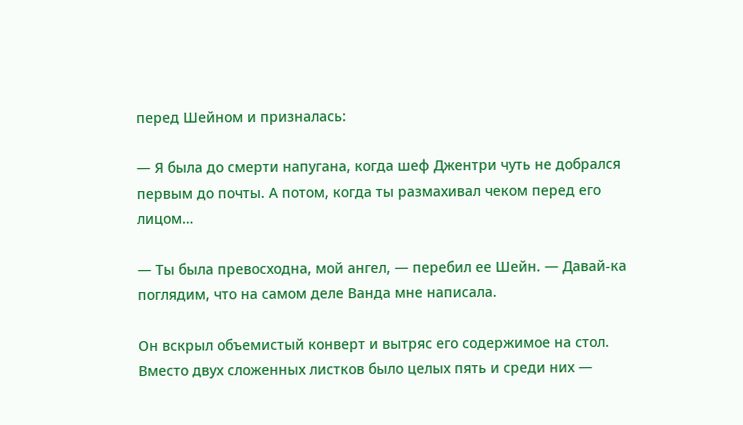перед Шейном и призналась:

— Я была до смерти напугана, когда шеф Джентри чуть не добрался первым до почты. А потом, когда ты размахивал чеком перед его лицом…

— Ты была превосходна, мой ангел, — перебил ее Шейн. — Давай-ка поглядим, что на самом деле Ванда мне написала.

Он вскрыл объемистый конверт и вытряс его содержимое на стол. Вместо двух сложенных листков было целых пять и среди них —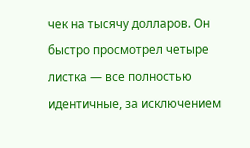чек на тысячу долларов. Он быстро просмотрел четыре листка — все полностью идентичные, за исключением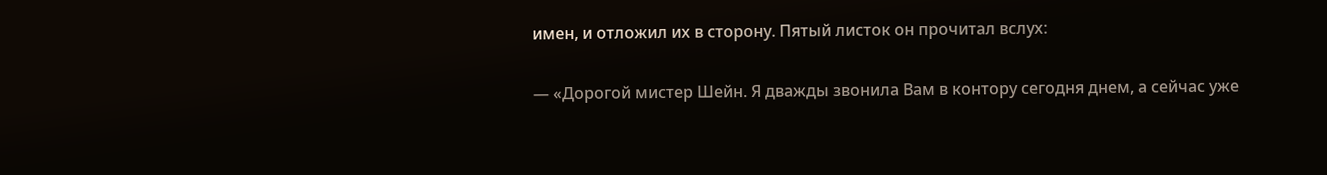имен, и отложил их в сторону. Пятый листок он прочитал вслух:

— «Дорогой мистер Шейн. Я дважды звонила Вам в контору сегодня днем, а сейчас уже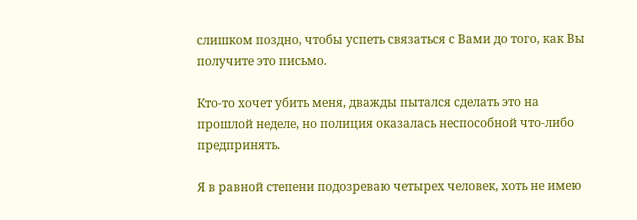слишком поздно, чтобы успеть связаться с Вами до того, как Вы получите это письмо.

Кто-то хочет убить меня, дважды пытался сделать это на прошлой неделе, но полиция оказалась неспособной что-либо предпринять.

Я в равной степени подозреваю четырех человек, хоть не имею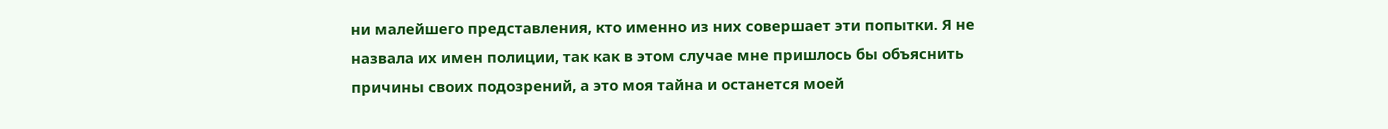ни малейшего представления, кто именно из них совершает эти попытки. Я не назвала их имен полиции, так как в этом случае мне пришлось бы объяснить причины своих подозрений, а это моя тайна и останется моей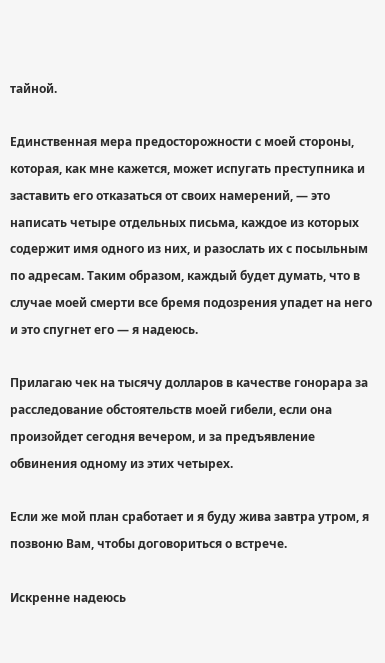тайной.

Единственная мера предосторожности с моей стороны, которая, как мне кажется, может испугать преступника и заставить его отказаться от своих намерений, — это написать четыре отдельных письма, каждое из которых содержит имя одного из них, и разослать их с посыльным по адресам. Таким образом, каждый будет думать, что в случае моей смерти все бремя подозрения упадет на него и это спугнет его — я надеюсь.

Прилагаю чек на тысячу долларов в качестве гонорара за расследование обстоятельств моей гибели, если она произойдет сегодня вечером, и за предъявление обвинения одному из этих четырех.

Если же мой план сработает и я буду жива завтра утром, я позвоню Вам, чтобы договориться о встрече.

Искренне надеюсь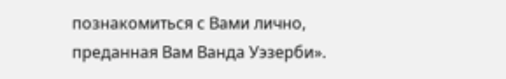познакомиться с Вами лично, преданная Вам Ванда Уэзерби».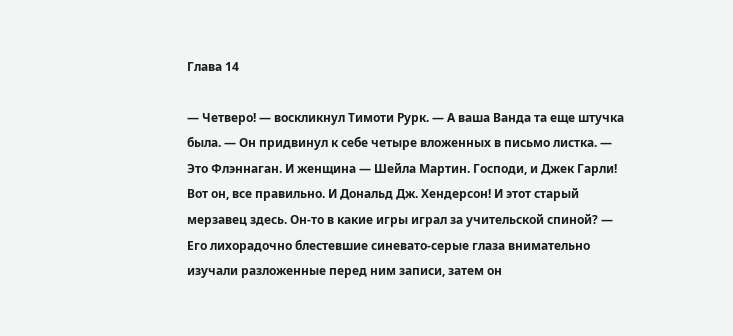Глава 14

— Четверо! — воскликнул Тимоти Рурк. — А ваша Ванда та еще штучка была. — Он придвинул к себе четыре вложенных в письмо листка. — Это Флэннаган. И женщина — Шейла Мартин. Господи, и Джек Гарли! Вот он, все правильно. И Дональд Дж. Хендерсон! И этот старый мерзавец здесь. Он-то в какие игры играл за учительской спиной? — Его лихорадочно блестевшие синевато-серые глаза внимательно изучали разложенные перед ним записи, затем он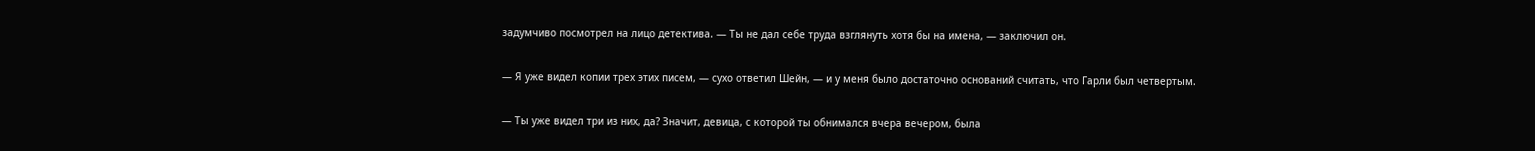задумчиво посмотрел на лицо детектива. — Ты не дал себе труда взглянуть хотя бы на имена, — заключил он.

— Я уже видел копии трех этих писем, — сухо ответил Шейн, — и у меня было достаточно оснований считать, что Гарли был четвертым.

— Ты уже видел три из них, да? Значит, девица, с которой ты обнимался вчера вечером, была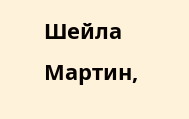Шейла Мартин,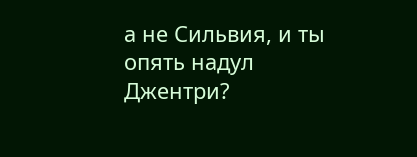а не Сильвия, и ты опять надул Джентри?